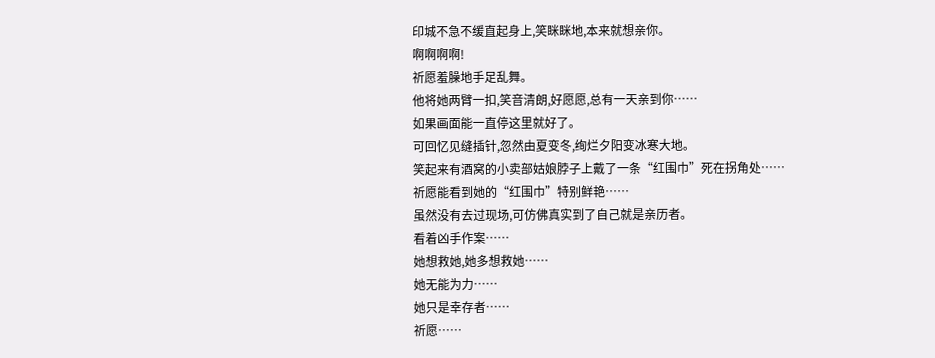印城不急不缓直起身上,笑眯眯地,本来就想亲你。
啊啊啊啊!
祈愿羞臊地手足乱舞。
他将她两臂一扣,笑音清朗,好愿愿,总有一天亲到你……
如果画面能一直停这里就好了。
可回忆见缝插针,忽然由夏变冬,绚烂夕阳变冰寒大地。
笑起来有酒窝的小卖部姑娘脖子上戴了一条“红围巾”死在拐角处……
祈愿能看到她的“红围巾”特别鲜艳……
虽然没有去过现场,可仿佛真实到了自己就是亲历者。
看着凶手作案……
她想救她,她多想救她……
她无能为力……
她只是幸存者……
祈愿……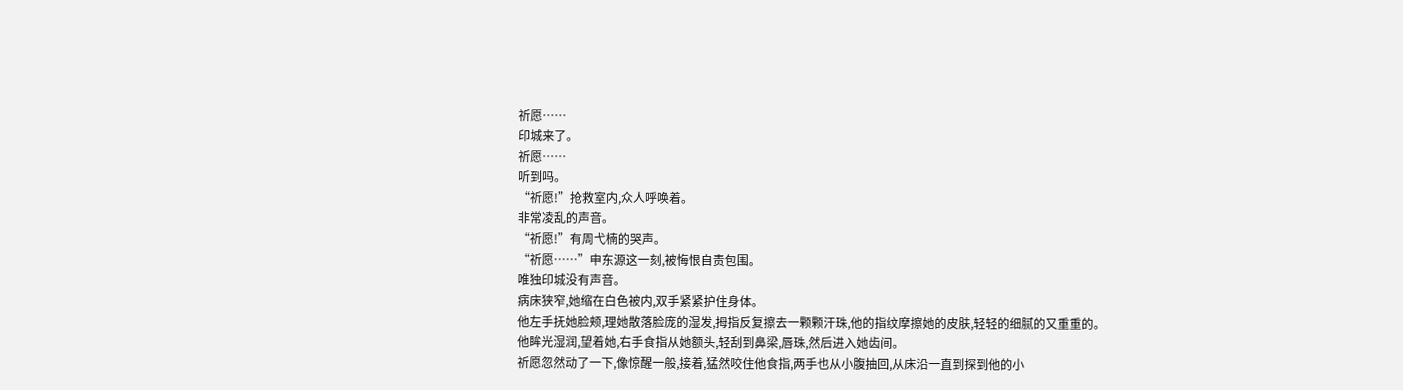祈愿……
印城来了。
祈愿……
听到吗。
“祈愿!”抢救室内,众人呼唤着。
非常凌乱的声音。
“祈愿!”有周弋楠的哭声。
“祈愿……”申东源这一刻,被悔恨自责包围。
唯独印城没有声音。
病床狭窄,她缩在白色被内,双手紧紧护住身体。
他左手抚她脸颊,理她散落脸庞的湿发,拇指反复擦去一颗颗汗珠,他的指纹摩擦她的皮肤,轻轻的细腻的又重重的。
他眸光湿润,望着她,右手食指从她额头,轻刮到鼻梁,唇珠,然后进入她齿间。
祈愿忽然动了一下,像惊醒一般,接着,猛然咬住他食指,两手也从小腹抽回,从床沿一直到探到他的小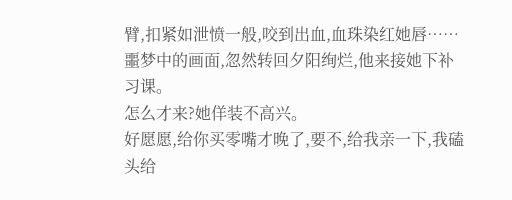臂,扣紧如泄愤一般,咬到出血,血珠染红她唇……
噩梦中的画面,忽然转回夕阳绚烂,他来接她下补习课。
怎么才来?她佯装不高兴。
好愿愿,给你买零嘴才晚了,要不,给我亲一下,我磕头给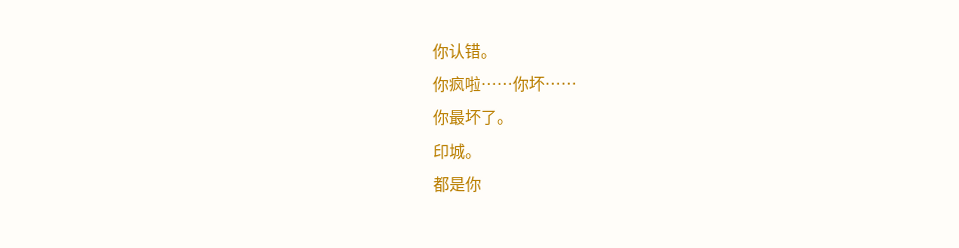你认错。
你疯啦……你坏……
你最坏了。
印城。
都是你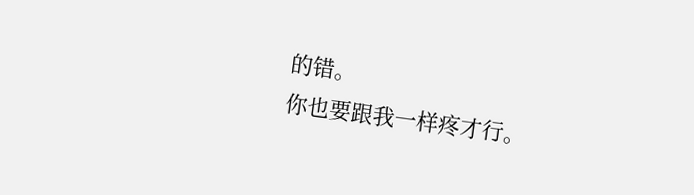的错。
你也要跟我一样疼才行。